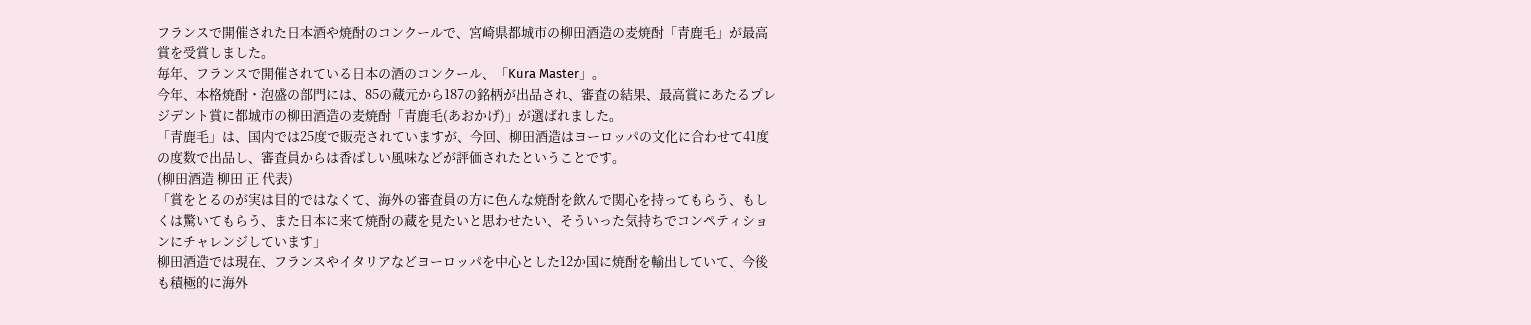フランスで開催された日本酒や焼酎のコンクールで、宮崎県都城市の柳田酒造の麦焼酎「青鹿毛」が最高賞を受賞しました。
毎年、フランスで開催されている日本の酒のコンクール、「Kura Master」。
今年、本格焼酎・泡盛の部門には、85の蔵元から187の銘柄が出品され、審査の結果、最高賞にあたるプレジデント賞に都城市の柳田酒造の麦焼酎「青鹿毛(あおかげ)」が選ばれました。
「青鹿毛」は、国内では25度で販売されていますが、今回、柳田酒造はヨーロッパの文化に合わせて41度の度数で出品し、審査員からは香ばしい風味などが評価されたということです。
(柳田酒造 柳田 正 代表)
「賞をとるのが実は目的ではなくて、海外の審査員の方に色んな焼酎を飲んで関心を持ってもらう、もしくは驚いてもらう、また日本に来て焼酎の蔵を見たいと思わせたい、そういった気持ちでコンペティションにチャレンジしています」
柳田酒造では現在、フランスやイタリアなどヨーロッパを中心とした12か国に焼酎を輸出していて、今後も積極的に海外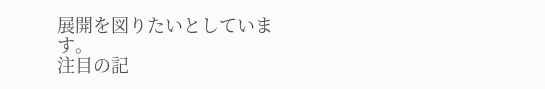展開を図りたいとしています。
注目の記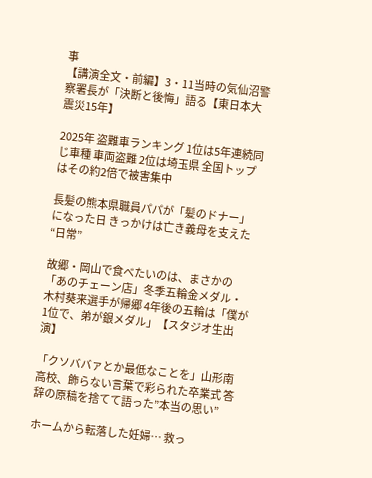事
【講演全文・前編】3・11当時の気仙沼警察署長が「決断と後悔」語る【東日本大震災15年】

2025年 盗難車ランキング 1位は5年連続同じ車種 車両盗難 2位は埼玉県 全国トップはその約2倍で被害集中

長髪の熊本県職員パパが「髪のドナー」になった日 きっかけは亡き義母を支えた“日常”

故郷・岡山で食べたいのは、まさかの「あのチェーン店」冬季五輪金メダル・木村葵来選手が帰郷 4年後の五輪は「僕が1位で、弟が銀メダル」【スタジオ生出演】

「クソババァとか最低なことを」山形南高校、飾らない言葉で彩られた卒業式 答辞の原稿を捨てて語った”本当の思い”

ホームから転落した妊婦… 救っ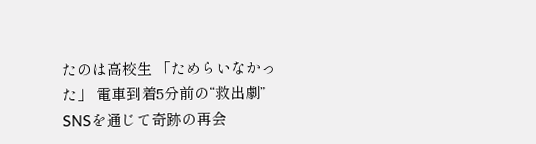たのは高校生 「ためらいなかった」 電車到着5分前の“救出劇” SNSを通じて奇跡の再会